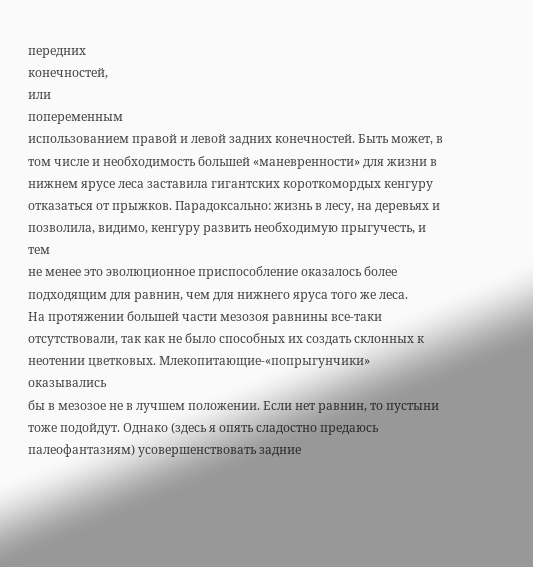передних
конечностей,
или
попеременным
использованием правой и левой задних конечностей. Быть может, в
том числе и необходимость большей «маневренности» для жизни в
нижнем ярусе леса заставила гигантских короткомордых кенгуру
отказаться от прыжков. Парадоксально: жизнь в лесу, на деревьях и
позволила, видимо, кенгуру развить необходимую прыгучесть, и тем
не менее это эволюционное приспособление оказалось более
подходящим для равнин, чем для нижнего яруса того же леса.
На протяжении большей части мезозоя равнины все-таки
отсутствовали, так как не было способных их создать склонных к
неотении цветковых. Млекопитающие-«попрыгунчики» оказывались
бы в мезозое не в лучшем положении. Если нет равнин, то пустыни
тоже подойдут. Однако (здесь я опять сладостно предаюсь
палеофантазиям) усовершенствовать задние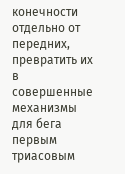конечности отдельно от
передних, превратить их в совершенные механизмы для бега первым
триасовым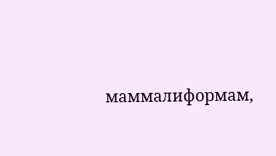маммалиформам,